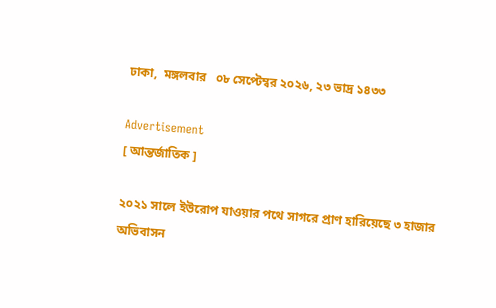ঢাকা,  মঙ্গলবার   ০৮ সেপ্টেম্বর ২০২৬, ২৩ ভাদ্র ১৪৩৩

Advertisement
[ আন্তর্জাতিক ]

২০২১ সালে ইউরোপ যাওয়ার পথে সাগরে প্রাণ হারিয়েছে ৩ হাজার অভিবাসন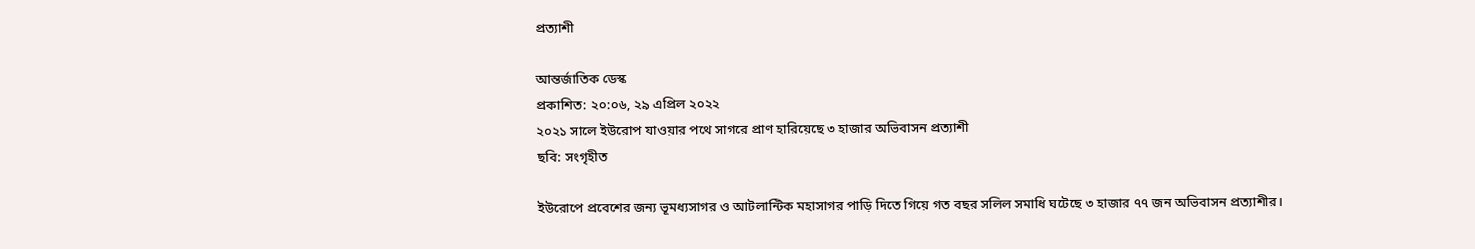প্রত্যাশী

আন্তর্জাতিক ডেস্ক
প্রকাশিত: ২০:০৬, ২৯ এপ্রিল ২০২২
২০২১ সালে ইউরোপ যাওয়ার পথে সাগরে প্রাণ হারিয়েছে ৩ হাজার অভিবাসন প্রত্যাশী
ছবি: সংগৃহীত

ইউরোপে প্রবেশের জন্য ভূমধ্যসাগর ও আটলান্টিক মহাসাগর পাড়ি দিতে গিয়ে গত বছর সলিল সমাধি ঘটেছে ৩ হাজার ৭৭ জন অভিবাসন প্রত্যাশীর।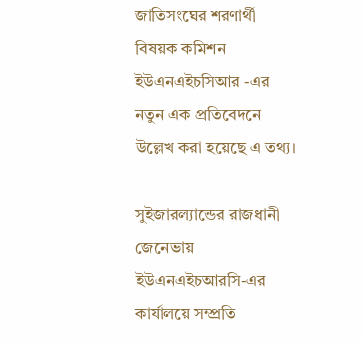জাতিসংঘের শরণার্থী বিষয়ক কমিশন ইউএনএইচসিআর -এর নতুন এক প্রতিবেদনে উল্লেখ করা হয়েছে এ তথ্য।

সুইজারল্যান্ডের রাজধানী জেনেভায় ইউএনএইচআরসি-এর কার্যালয়ে সম্প্রতি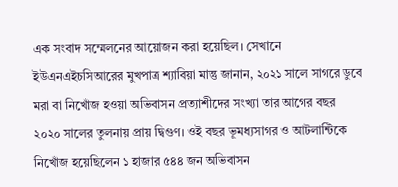এক সংবাদ সম্মেলনের আয়োজন করা হয়েছিল। সেখানে ইউএনএইচসিআরের মুখপাত্র শ্যাবিয়া মান্তু জানান, ২০২১ সালে সাগরে ডুবে মরা বা নিখোঁজ হওয়া অভিবাসন প্রত্যাশীদের সংখ্যা তার আগের বছর ২০২০ সালের তুলনায় প্রায় দ্বিগুণ। ওই বছর ভূমধ্যসাগর ও আটলান্টিকে নিখোঁজ হয়েছিলেন ১ হাজার ৫৪৪ জন অভিবাসন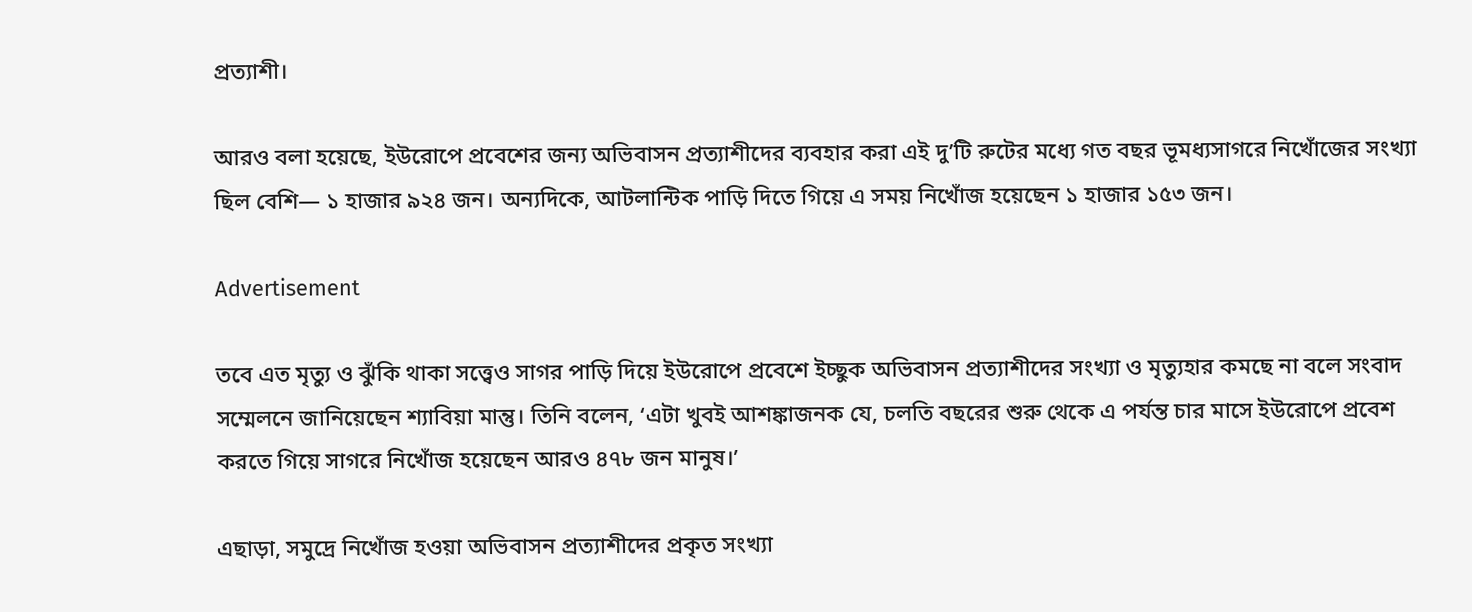প্রত্যাশী।

আরও বলা হয়েছে, ইউরোপে প্রবেশের জন্য অভিবাসন প্রত্যাশীদের ব্যবহার করা এই দু’টি রুটের মধ্যে গত বছর ভূমধ্যসাগরে নিখোঁজের সংখ্যা ছিল বেশি— ১ হাজার ৯২৪ জন। অন্যদিকে, আটলান্টিক পাড়ি দিতে গিয়ে এ সময় নিখোঁজ হয়েছেন ১ হাজার ১৫৩ জন।

Advertisement

তবে এত মৃত্যু ও ঝুঁকি থাকা সত্ত্বেও সাগর পাড়ি দিয়ে ইউরোপে প্রবেশে ইচ্ছুক অভিবাসন প্রত্যাশীদের সংখ্যা ও মৃত্যুহার কমছে না বলে সংবাদ সম্মেলনে জানিয়েছেন শ্যাবিয়া মান্তু। তিনি বলেন, ‘এটা খুবই আশঙ্কাজনক যে, চলতি বছরের শুরু থেকে এ পর্যন্ত চার মাসে ইউরোপে প্রবেশ করতে গিয়ে সাগরে নিখোঁজ হয়েছেন আরও ৪৭৮ জন মানুষ।’

এছাড়া, সমুদ্রে নিখোঁজ হওয়া অভিবাসন প্রত্যাশীদের প্রকৃত সংখ্যা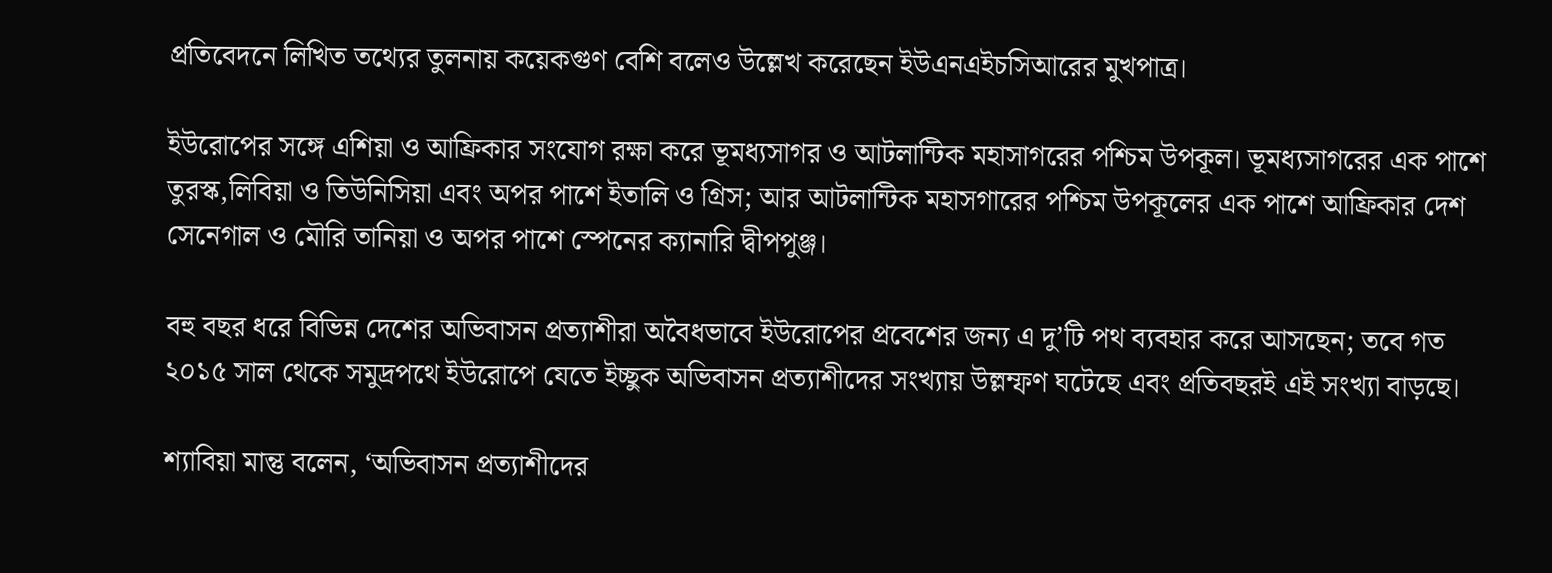প্রতিবেদনে লিখিত তথ্যের তুলনায় কয়েকগুণ বেশি বলেও উল্লেখ করেছেন ইউএনএইচসিআরের মুখপাত্র।

ইউরোপের সঙ্গে এশিয়া ও আফ্রিকার সংযোগ রক্ষা করে ভূমধ্যসাগর ও আটলান্টিক মহাসাগরের পশ্চিম উপকূল। ভূমধ্যসাগরের এক পাশে তুরস্ক,লিবিয়া ও তিউনিসিয়া এবং অপর পাশে ইতালি ও গ্রিস; আর আটলান্টিক মহাসগারের পশ্চিম উপকূলের এক পাশে আফ্রিকার দেশ সেনেগাল ও মৌরি তানিয়া ও অপর পাশে স্পেনের ক্যানারি দ্বীপপুঞ্জ।

বহু বছর ধরে বিভিন্ন দেশের অভিবাসন প্রত্যাশীরা অবৈধভাবে ইউরোপের প্রবেশের জন্য এ দু’টি পথ ব্যবহার করে আসছেন; তবে গত ২০১৫ সাল থেকে সমুদ্রপথে ইউরোপে যেতে ইচ্ছুক অভিবাসন প্রত্যাশীদের সংখ্যায় উল্লম্ফণ ঘটেছে এবং প্রতিবছরই এই সংখ্যা বাড়ছে।

শ্যাবিয়া মান্তু বলেন, ‘অভিবাসন প্রত্যাশীদের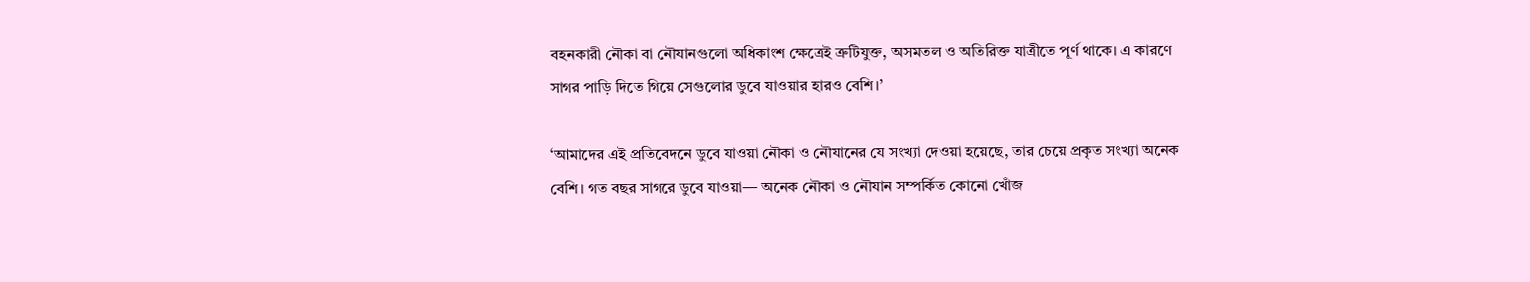বহনকারী নৌকা বা নৌযানগুলো অধিকাংশ ক্ষেত্রেই ত্রুটিযুক্ত, অসমতল ও অতিরিক্ত যাত্রীতে পূর্ণ থাকে। এ কারণে সাগর পাড়ি দিতে গিয়ে সেগুলোর ডুবে যাওয়ার হারও বেশি।’

‘আমাদের এই প্রতিবেদনে ডুবে যাওয়া নৌকা ও নৌযানের যে সংখ্যা দেওয়া হয়েছে, তার চেয়ে প্রকৃত সংখ্যা অনেক বেশি। গত বছর সাগরে ডুবে যাওয়া— অনেক নৌকা ও নৌযান সম্পর্কিত কোনো খোঁজ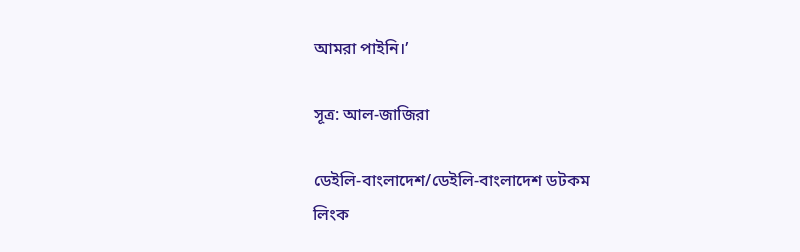আমরা পাইনি।’

সূত্র: আল-জাজিরা

ডেইলি-বাংলাদেশ/ডেইলি-বাংলাদেশ ডটকম
লিংক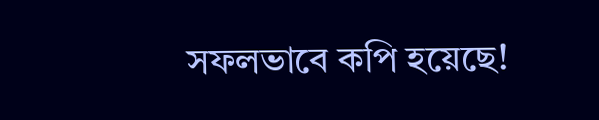সফলভাবে কপি হয়েছে!